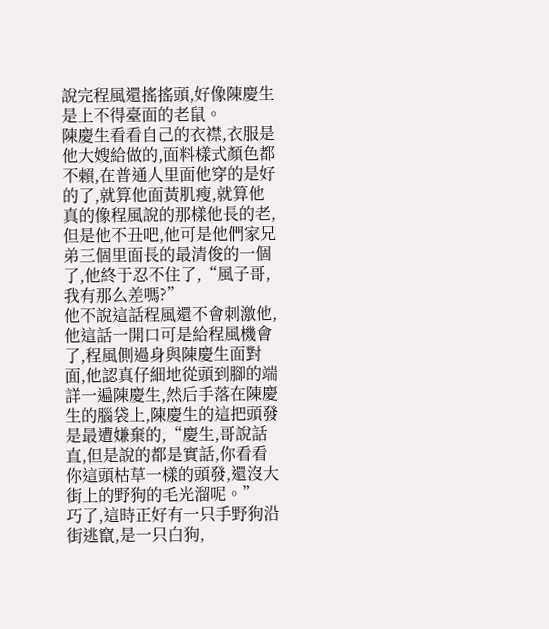說完程風還搖搖頭,好像陳慶生是上不得臺面的老鼠。
陳慶生看看自己的衣襟,衣服是他大嫂給做的,面料樣式顏色都不賴,在普通人里面他穿的是好的了,就算他面黃肌瘦,就算他真的像程風說的那樣他長的老,但是他不丑吧,他可是他們家兄弟三個里面長的最清俊的一個了,他終于忍不住了,“風子哥,我有那么差嗎?”
他不說這話程風還不會刺激他,他這話一開口可是給程風機會了,程風側過身與陳慶生面對面,他認真仔細地從頭到腳的端詳一遍陳慶生,然后手落在陳慶生的腦袋上,陳慶生的這把頭發是最遭嫌棄的,“慶生,哥說話直,但是說的都是實話,你看看你這頭枯草一樣的頭發,還沒大街上的野狗的毛光溜呢。”
巧了,這時正好有一只手野狗沿街逃竄,是一只白狗,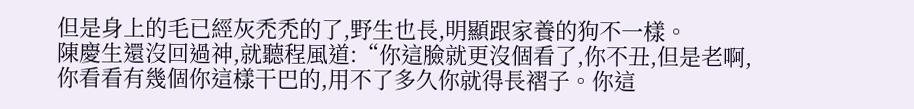但是身上的毛已經灰禿禿的了,野生也長,明顯跟家養的狗不一樣。
陳慶生還沒回過神,就聽程風道:“你這臉就更沒個看了,你不丑,但是老啊,你看看有幾個你這樣干巴的,用不了多久你就得長褶子。你這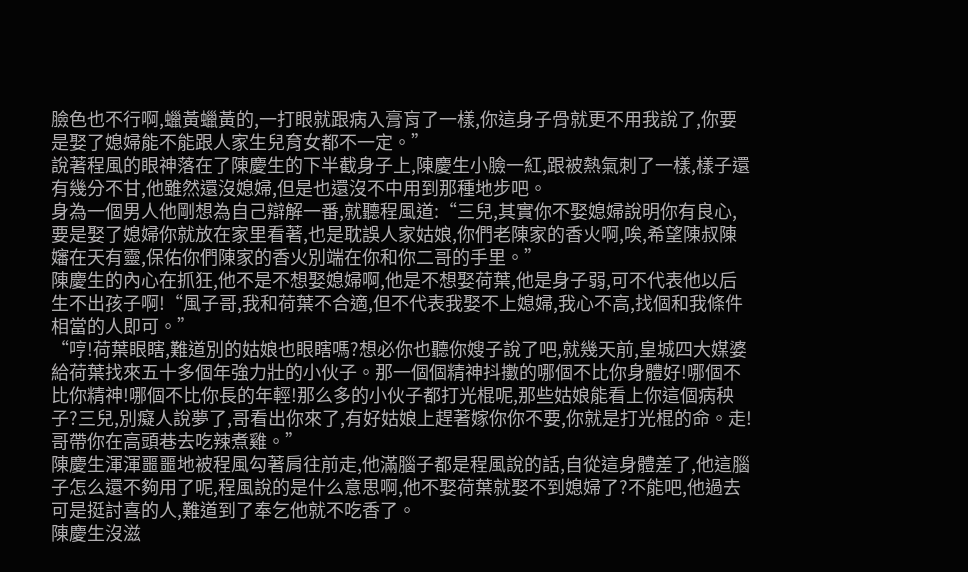臉色也不行啊,蠟黃蠟黃的,一打眼就跟病入膏肓了一樣,你這身子骨就更不用我說了,你要是娶了媳婦能不能跟人家生兒育女都不一定。”
說著程風的眼神落在了陳慶生的下半截身子上,陳慶生小臉一紅,跟被熱氣刺了一樣,樣子還有幾分不甘,他雖然還沒媳婦,但是也還沒不中用到那種地步吧。
身為一個男人他剛想為自己辯解一番,就聽程風道:“三兒,其實你不娶媳婦說明你有良心,要是娶了媳婦你就放在家里看著,也是耽誤人家姑娘,你們老陳家的香火啊,唉,希望陳叔陳嬸在天有靈,保佑你們陳家的香火別端在你和你二哥的手里。”
陳慶生的內心在抓狂,他不是不想娶媳婦啊,他是不想娶荷葉,他是身子弱,可不代表他以后生不出孩子啊!“風子哥,我和荷葉不合適,但不代表我娶不上媳婦,我心不高,找個和我條件相當的人即可。”
“哼!荷葉眼瞎,難道別的姑娘也眼瞎嗎?想必你也聽你嫂子說了吧,就幾天前,皇城四大媒婆給荷葉找來五十多個年強力壯的小伙子。那一個個精神抖擻的哪個不比你身體好!哪個不比你精神!哪個不比你長的年輕!那么多的小伙子都打光棍呢,那些姑娘能看上你這個病秧子?三兒,別癡人說夢了,哥看出你來了,有好姑娘上趕著嫁你你不要,你就是打光棍的命。走!哥帶你在高頭巷去吃辣煮雞。”
陳慶生渾渾噩噩地被程風勾著肩往前走,他滿腦子都是程風說的話,自從這身體差了,他這腦子怎么還不夠用了呢,程風說的是什么意思啊,他不娶荷葉就娶不到媳婦了?不能吧,他過去可是挺討喜的人,難道到了奉乞他就不吃香了。
陳慶生沒滋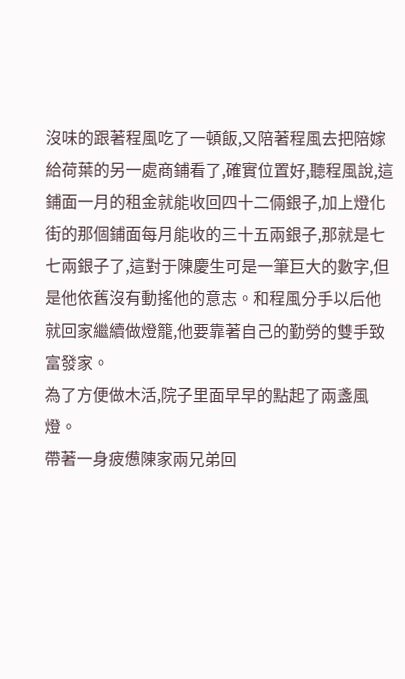沒味的跟著程風吃了一頓飯,又陪著程風去把陪嫁給荷葉的另一處商鋪看了,確實位置好,聽程風說,這鋪面一月的租金就能收回四十二倆銀子,加上燈化街的那個鋪面每月能收的三十五兩銀子,那就是七七兩銀子了,這對于陳慶生可是一筆巨大的數字,但是他依舊沒有動搖他的意志。和程風分手以后他就回家繼續做燈籠,他要靠著自己的勤勞的雙手致富發家。
為了方便做木活,院子里面早早的點起了兩盞風燈。
帶著一身疲憊陳家兩兄弟回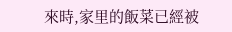來時,家里的飯菜已經被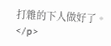打雜的下人做好了。</p>